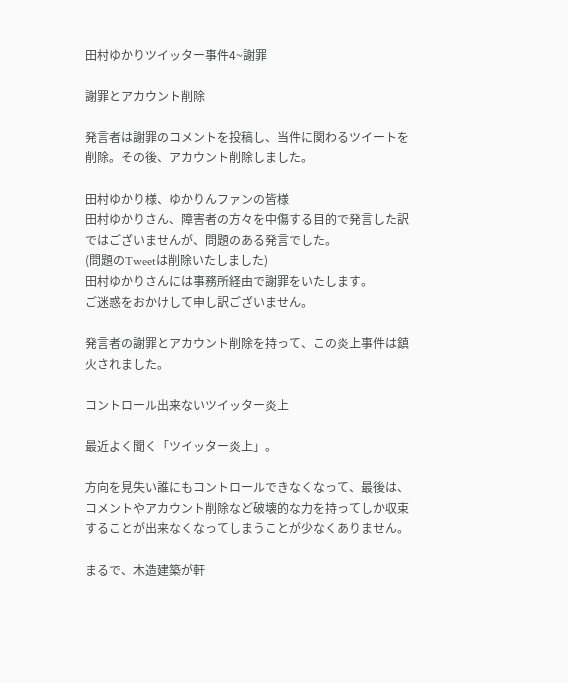田村ゆかりツイッター事件4~謝罪

謝罪とアカウント削除

発言者は謝罪のコメントを投稿し、当件に関わるツイートを削除。その後、アカウント削除しました。

田村ゆかり様、ゆかりんファンの皆様
田村ゆかりさん、障害者の方々を中傷する目的で発言した訳ではございませんが、問題のある発言でした。
(問題のTweetは削除いたしました)
田村ゆかりさんには事務所経由で謝罪をいたします。
ご迷惑をおかけして申し訳ございません。

発言者の謝罪とアカウント削除を持って、この炎上事件は鎮火されました。

コントロール出来ないツイッター炎上

最近よく聞く「ツイッター炎上」。

方向を見失い誰にもコントロールできなくなって、最後は、コメントやアカウント削除など破壊的な力を持ってしか収束することが出来なくなってしまうことが少なくありません。

まるで、木造建築が軒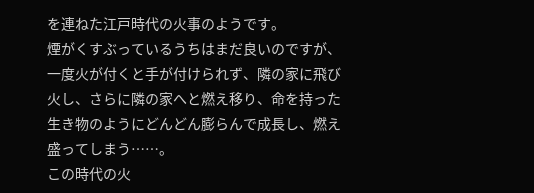を連ねた江戸時代の火事のようです。
煙がくすぶっているうちはまだ良いのですが、一度火が付くと手が付けられず、隣の家に飛び火し、さらに隣の家へと燃え移り、命を持った生き物のようにどんどん膨らんで成長し、燃え盛ってしまう……。
この時代の火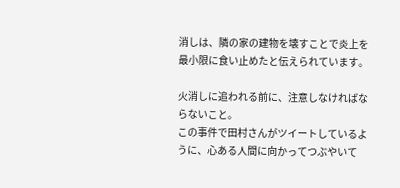消しは、隣の家の建物を壊すことで炎上を最小限に食い止めたと伝えられています。

火消しに追われる前に、注意しなければならないこと。
この事件で田村さんがツイートしているように、心ある人間に向かってつぶやいて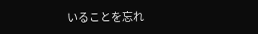いることを忘れ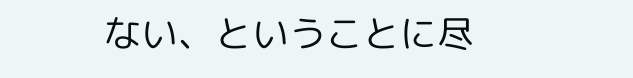ない、ということに尽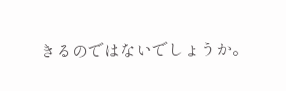きるのではないでしょうか。